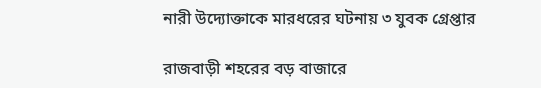নারী উদ্যোক্তাকে মারধরের ঘটনায় ৩ যুবক গ্রেপ্তার

রাজবাড়ী শহরের বড় বাজারে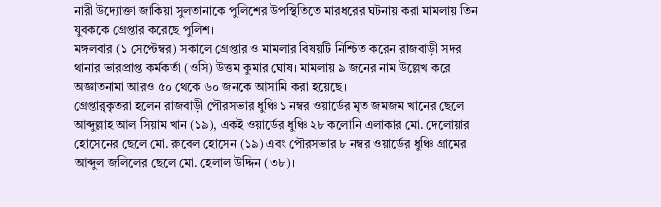নারী উদ্যোক্তা জাকিয়া সুলতানাকে পুলিশের উপস্থিতিতে মারধরের ঘটনায় করা মামলায় তিন যুবককে গ্রেপ্তার করেছে পুলিশ।
মঙ্গলবার (১ সেপ্টেম্বর) সকালে গ্রেপ্তার ও মামলার বিষয়টি নিশ্চিত করেন রাজবাড়ী সদর থানার ভারপ্রাপ্ত কর্মকর্তা (ওসি) উত্তম কুমার ঘোষ। মামলায় ৯ জনের নাম উল্লেখ করে অজ্ঞাতনামা আরও ৫০ থেকে ৬০ জনকে আসামি করা হয়েছে।
গ্রেপ্তারৃকৃতরা হলেন রাজবাড়ী পৌরসভার ধুঞ্চি ১ নম্বর ওয়ার্ডের মৃত জমজম খানের ছেলে আব্দুল্লাহ আল সিয়াম খান (১৯), একই ওয়ার্ডের ধুঞ্চি ২৮ কলোনি এলাকার মো. দেলোয়ার হোসেনের ছেলে মো. রুবেল হোসেন (১৯) এবং পৌরসভার ৮ নম্বর ওয়ার্ডের ধুঞ্চি গ্রামের আব্দুল জলিলের ছেলে মো. হেলাল উদ্দিন (৩৮)।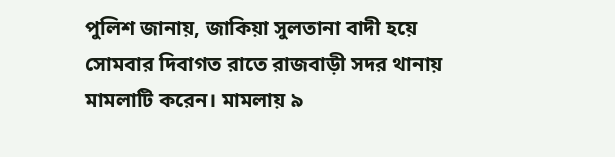পুলিশ জানায়, জাকিয়া সুলতানা বাদী হয়ে সোমবার দিবাগত রাতে রাজবাড়ী সদর থানায় মামলাটি করেন। মামলায় ৯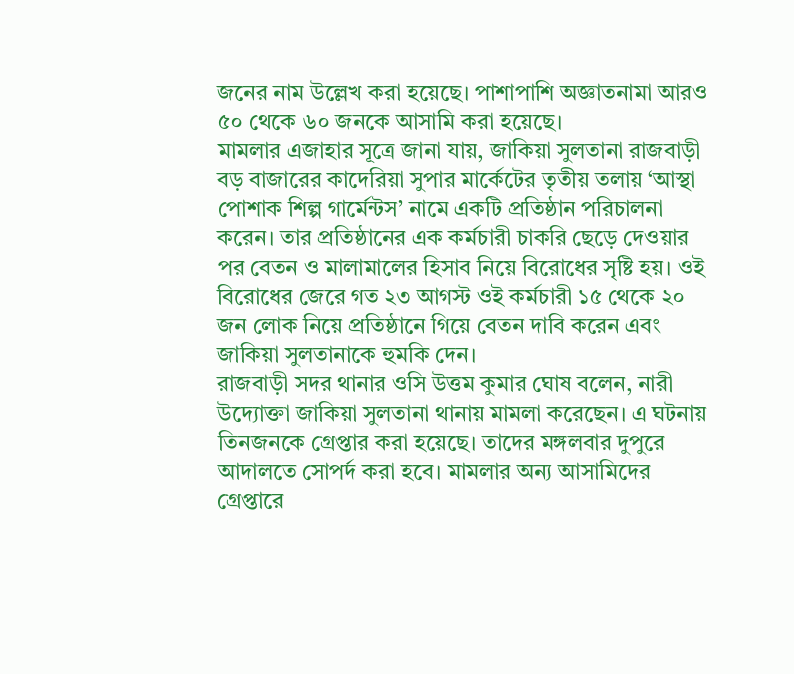জনের নাম উল্লেখ করা হয়েছে। পাশাপাশি অজ্ঞাতনামা আরও ৫০ থেকে ৬০ জনকে আসামি করা হয়েছে।
মামলার এজাহার সূত্রে জানা যায়, জাকিয়া সুলতানা রাজবাড়ী বড় বাজারের কাদেরিয়া সুপার মার্কেটের তৃতীয় তলায় ‘আস্থা পোশাক শিল্প গার্মেন্টস’ নামে একটি প্রতিষ্ঠান পরিচালনা করেন। তার প্রতিষ্ঠানের এক কর্মচারী চাকরি ছেড়ে দেওয়ার পর বেতন ও মালামালের হিসাব নিয়ে বিরোধের সৃষ্টি হয়। ওই বিরোধের জেরে গত ২৩ আগস্ট ওই কর্মচারী ১৫ থেকে ২০ জন লোক নিয়ে প্রতিষ্ঠানে গিয়ে বেতন দাবি করেন এবং জাকিয়া সুলতানাকে হুমকি দেন।
রাজবাড়ী সদর থানার ওসি উত্তম কুমার ঘোষ বলেন, নারী উদ্যোক্তা জাকিয়া সুলতানা থানায় মামলা করেছেন। এ ঘটনায় তিনজনকে গ্রেপ্তার করা হয়েছে। তাদের মঙ্গলবার দুপুরে আদালতে সোপর্দ করা হবে। মামলার অন্য আসামিদের গ্রেপ্তারে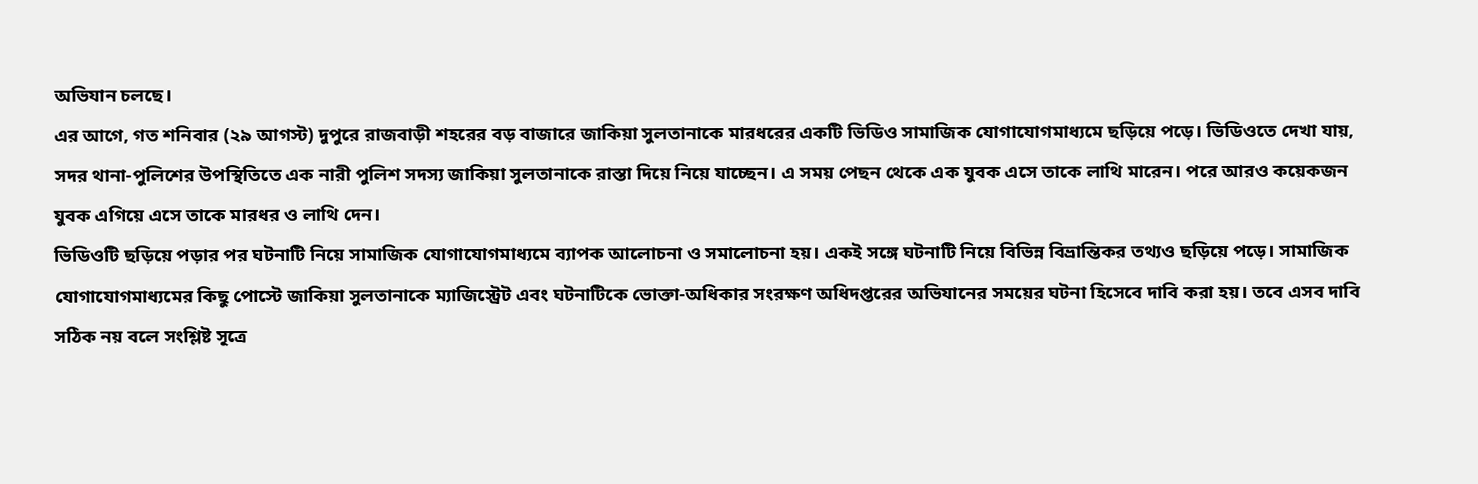অভিযান চলছে।
এর আগে, গত শনিবার (২৯ আগস্ট) দুপুরে রাজবাড়ী শহরের বড় বাজারে জাকিয়া সুলতানাকে মারধরের একটি ভিডিও সামাজিক যোগাযোগমাধ্যমে ছড়িয়ে পড়ে। ভিডিওতে দেখা যায়, সদর থানা-পুলিশের উপস্থিতিতে এক নারী পুলিশ সদস্য জাকিয়া সুলতানাকে রাস্তা দিয়ে নিয়ে যাচ্ছেন। এ সময় পেছন থেকে এক যুবক এসে তাকে লাথি মারেন। পরে আরও কয়েকজন যুবক এগিয়ে এসে তাকে মারধর ও লাথি দেন।
ভিডিওটি ছড়িয়ে পড়ার পর ঘটনাটি নিয়ে সামাজিক যোগাযোগমাধ্যমে ব্যাপক আলোচনা ও সমালোচনা হয়। একই সঙ্গে ঘটনাটি নিয়ে বিভিন্ন বিভ্রান্তিকর তথ্যও ছড়িয়ে পড়ে। সামাজিক যোগাযোগমাধ্যমের কিছু পোস্টে জাকিয়া সুলতানাকে ম্যাজিস্ট্রেট এবং ঘটনাটিকে ভোক্তা-অধিকার সংরক্ষণ অধিদপ্তরের অভিযানের সময়ের ঘটনা হিসেবে দাবি করা হয়। তবে এসব দাবি সঠিক নয় বলে সংশ্লিষ্ট সূত্রে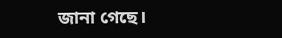জানা গেছে।